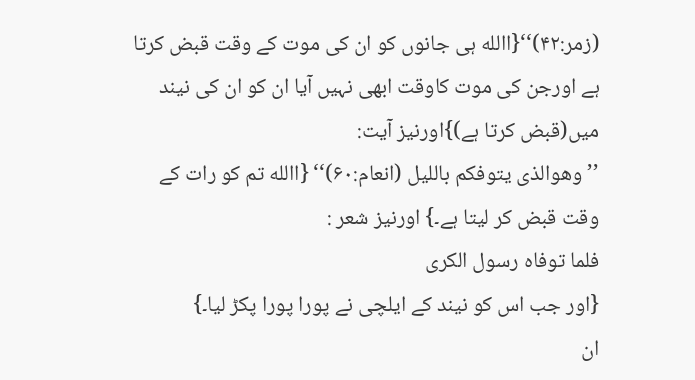(زمر:۴۲)‘‘{االله ہی جانوں کو ان کی موت کے وقت قبض کرتا ہے اورجن کی موت کاوقت ابھی نہیں آیا ان کو ان کی نیند میں(قبض کرتا ہے)}اورنیز آیت:
’’وھوالذی یتوفکم باللیل (انعام:۶۰)‘‘ {االله تم کو رات کے وقت قبض کر لیتا ہے۔} اورنیز شعر :
فلما توفاہ رسول الکری
{اور جب اس کو نیند کے ایلچی نے پورا پورا پکڑ لیا۔}
ان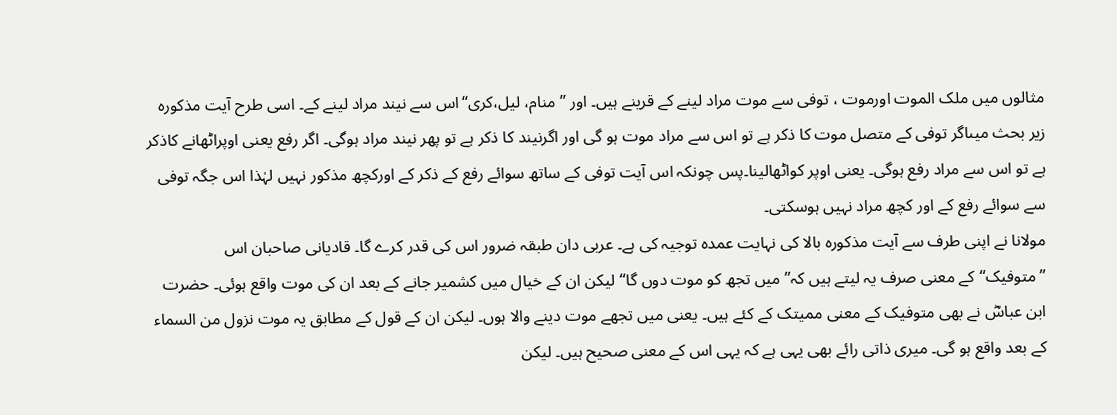مثالوں میں ملک الموت اورموت ، توفی سے موت مراد لینے کے قرینے ہیں۔ اور ’’منام، لیل،کری‘‘اس سے نیند مراد لینے کے۔ اسی طرح آیت مذکورہ زیر بحث میںاگر توفی کے متصل موت کا ذکر ہے تو اس سے مراد موت ہو گی اور اگرنیند کا ذکر ہے تو پھر نیند مراد ہوگی۔ اگر رفع یعنی اوپراٹھانے کاذکر ہے تو اس سے مراد رفع ہوگی۔ یعنی اوپر کواٹھالینا۔پس چونکہ اس آیت توفی کے ساتھ سوائے رفع کے ذکر کے اورکچھ مذکور نہیں لہٰذا اس جگہ توفی سے سوائے رفع کے اور کچھ مراد نہیں ہوسکتی۔
مولانا نے اپنی طرف سے آیت مذکورہ بالا کی نہایت عمدہ توجیہ کی ہے۔ عربی دان طبقہ ضرور اس کی قدر کرے گا۔ قادیانی صاحبان اس ’’متوفیک‘‘کے معنی صرف یہ لیتے ہیں کہ’’میں تجھ کو موت دوں گا‘‘لیکن ان کے خیال میں کشمیر جانے کے بعد ان کی موت واقع ہوئی۔ حضرت ابن عباسؓ نے بھی متوفیک کے معنی ممیتک کے کئے ہیں۔ یعنی میں تجھے موت دینے والا ہوں۔ لیکن ان کے قول کے مطابق یہ موت نزول من السماء کے بعد واقع ہو گی۔ میری ذاتی رائے بھی یہی ہے کہ یہی اس کے معنی صحیح ہیں۔ لیکن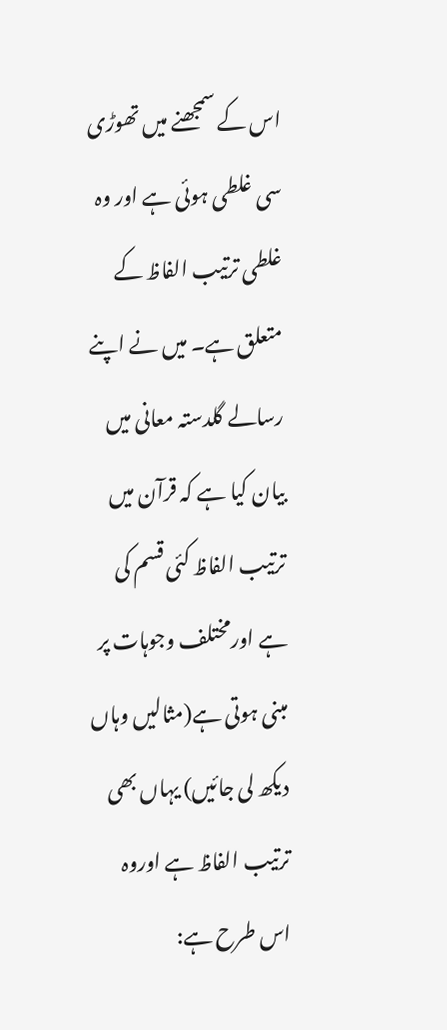اس کے سمجھنے میں تھوڑی سی غلطی ہوئی ہے اور وہ غلطی ترتیب الفاظ کے متعلق ہے۔ میں نے اپنے رسالے گلدستہ معانی میں بیان کیا ہے کہ قرآن میں ترتیب الفاظ کئی قسم کی ہے اورمختلف وجوہات پر مبنی ہوتی ہے(مثالیں وہاں دیکھ لی جائیں) یہاں بھی ترتیب الفاظ ہے اوروہ اس طرح ہے: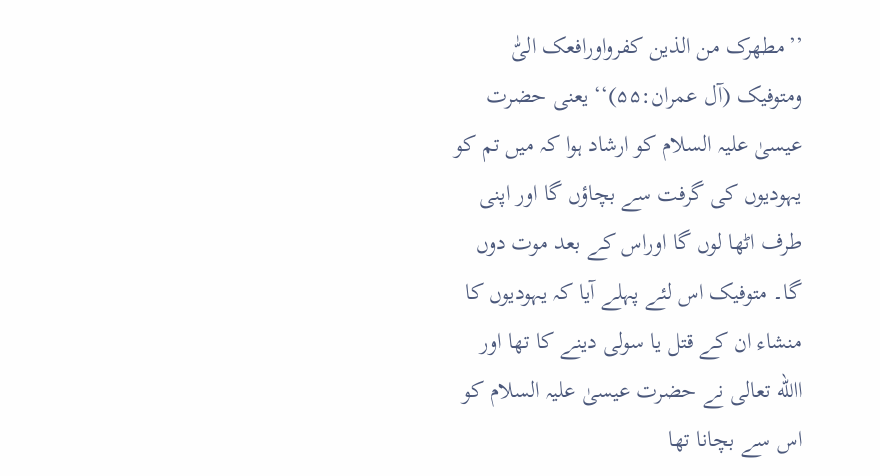’’مطھرک من الذین کفرواورافعک الیّٰ ومتوفیک (آل عمران:۵۵)‘‘ یعنی حضرت عیسیٰ علیہ السلام کو ارشاد ہوا کہ میں تم کو یہودیوں کی گرفت سے بچاؤں گا اور اپنی طرف اٹھا لوں گا اوراس کے بعد موت دوں گا۔ متوفیک اس لئے پہلے آیا کہ یہودیوں کا منشاء ان کے قتل یا سولی دینے کا تھا اور االله تعالی نے حضرت عیسیٰ علیہ السلام کو اس سے بچانا تھا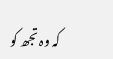کہ وہ تجھ کو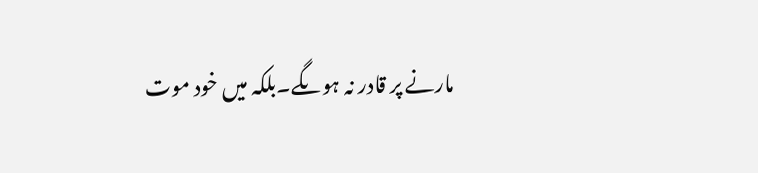مارنے پر قادر نہ ہوںگے۔بلکہ میں خود موت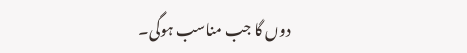دوں گا جب مناسب ہوگی۔